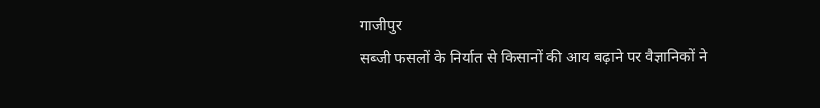गाजीपुर
सब्जी फसलों के निर्यात से किसानों की आय बढ़ाने पर वैज्ञानिकों ने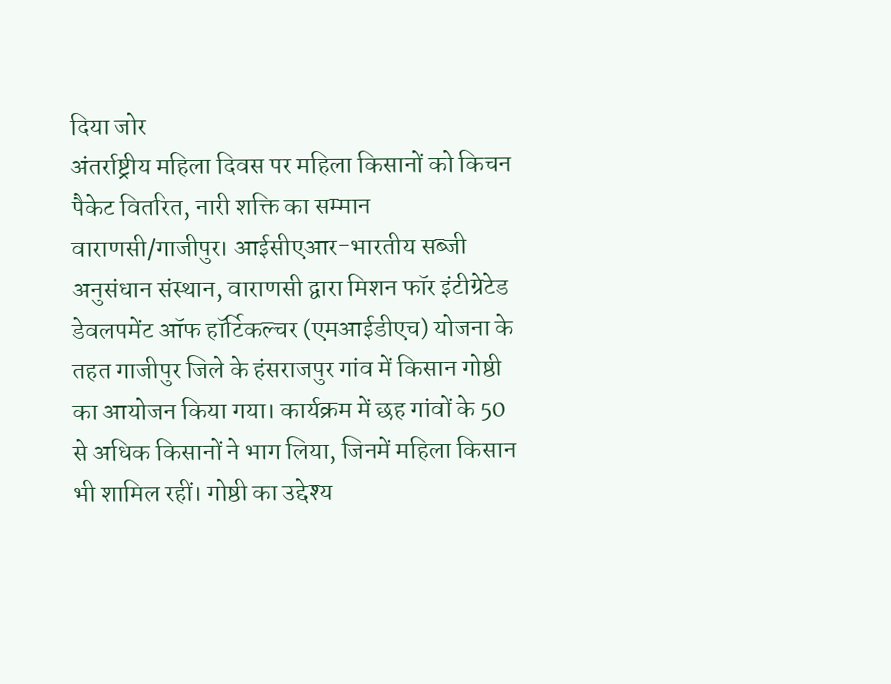दिया जोर
अंतर्राष्ट्रीय महिला दिवस पर महिला किसानों को किचन पैकेट वितरित, नारी शक्ति का सम्मान
वाराणसी/गाजीपुर। आईसीएआर-भारतीय सब्जी अनुसंधान संस्थान, वाराणसी द्वारा मिशन फॉर इंटीग्रेटेड डेवलपमेंट ऑफ हॉर्टिकल्चर (एमआईडीएच) योजना के तहत गाजीपुर जिले के हंसराजपुर गांव में किसान गोष्ठी का आयोजन किया गया। कार्यक्रम में छह गांवों के 50 से अधिक किसानों ने भाग लिया, जिनमें महिला किसान भी शामिल रहीं। गोष्ठी का उद्देश्य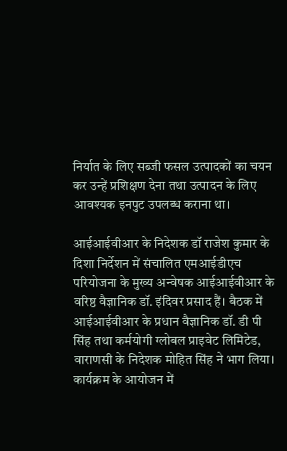निर्यात के लिए सब्जी फसल उत्पादकों का चयन कर उन्हें प्रशिक्षण देना तथा उत्पादन के लिए आवश्यक इनपुट उपलब्ध कराना था।

आईआईवीआर के निदेशक डॉ राजेश कुमार के दिशा निर्देशन में संचालित एमआईडीएच परियोजना के मुख्य अन्वेषक आईआईवीआर के वरिष्ठ वैज्ञानिक डॉ. इंदिवर प्रसाद हैं। बैठक में आईआईवीआर के प्रधान वैज्ञानिक डॉ. डी पी सिंह तथा कर्मयोगी ग्लोबल प्राइवेट लिमिटेड, वाराणसी के निदेशक मोहित सिंह ने भाग लिया। कार्यक्रम के आयोजन में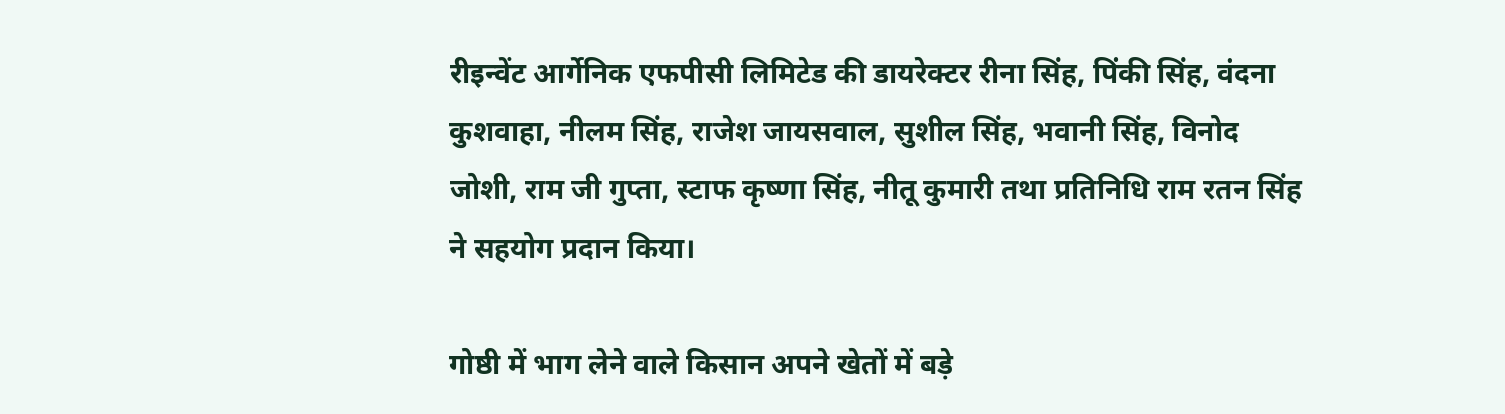रीइन्वेंट आर्गेनिक एफपीसी लिमिटेड की डायरेक्टर रीना सिंह, पिंकी सिंह, वंदना कुशवाहा, नीलम सिंह, राजेश जायसवाल, सुशील सिंह, भवानी सिंह, विनोद जोशी, राम जी गुप्ता, स्टाफ कृष्णा सिंह, नीतू कुमारी तथा प्रतिनिधि राम रतन सिंह ने सहयोग प्रदान किया।

गोष्ठी में भाग लेने वाले किसान अपने खेतों में बड़े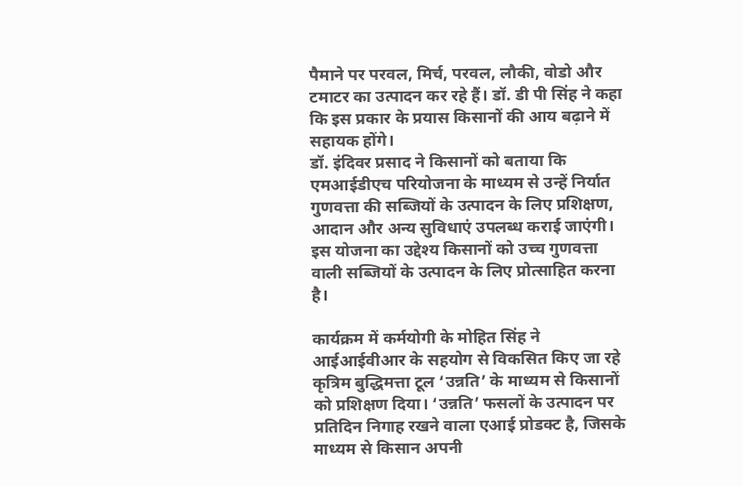पैमाने पर परवल, मिर्च, परवल, लौकी, वोडो और टमाटर का उत्पादन कर रहे हैं। डॉ. डी पी सिंह ने कहा कि इस प्रकार के प्रयास किसानों की आय बढ़ाने में सहायक होंगे।
डॉ. इंदिवर प्रसाद ने किसानों को बताया कि एमआईडीएच परियोजना के माध्यम से उन्हें निर्यात गुणवत्ता की सब्जियों के उत्पादन के लिए प्रशिक्षण, आदान और अन्य सुविधाएं उपलब्ध कराई जाएंगी। इस योजना का उद्देश्य किसानों को उच्च गुणवत्ता वाली सब्जियों के उत्पादन के लिए प्रोत्साहित करना है।

कार्यक्रम में कर्मयोगी के मोहित सिंह ने आईआईवीआर के सहयोग से विकसित किए जा रहे कृत्रिम बुद्धिमत्ता टूल ‘उन्नति’ के माध्यम से किसानों को प्रशिक्षण दिया। ‘उन्नति’ फसलों के उत्पादन पर प्रतिदिन निगाह रखने वाला एआई प्रोडक्ट है, जिसके माध्यम से किसान अपनी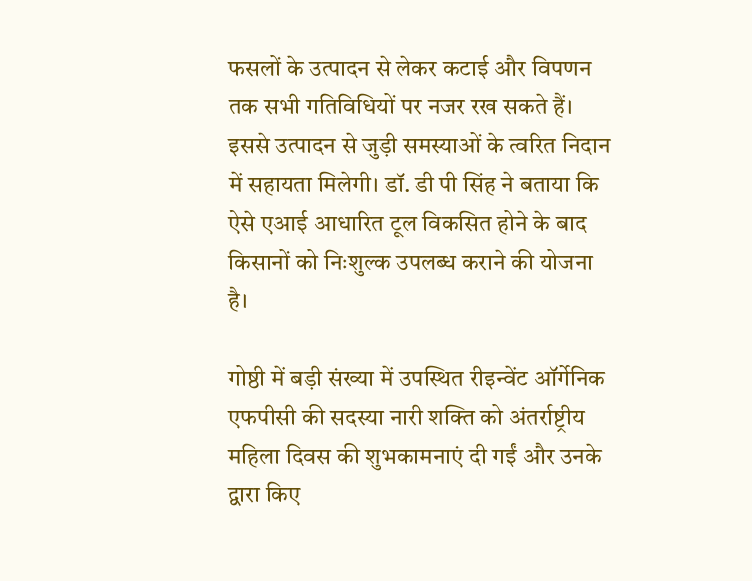फसलों के उत्पादन से लेकर कटाई और विपणन तक सभी गतिविधियों पर नजर रख सकते हैं। इससे उत्पादन से जुड़ी समस्याओं के त्वरित निदान में सहायता मिलेगी। डॉ. डी पी सिंह ने बताया कि ऐसे एआई आधारित टूल विकसित होने के बाद किसानों को निःशुल्क उपलब्ध कराने की योजना है।

गोष्ठी में बड़ी संख्या में उपस्थित रीइन्वेंट ऑर्गेनिक एफपीसी की सदस्या नारी शक्ति को अंतर्राष्ट्रीय महिला दिवस की शुभकामनाएं दी गईं और उनके द्वारा किए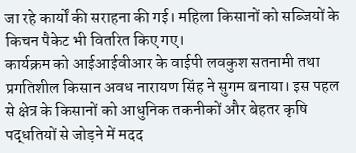जा रहे कार्यों की सराहना की गई। महिला किसानों को सब्जियों के किचन पैकेट भी वितरित किए गए।
कार्यक्रम को आईआईवीआर के वाईपी लवकुश सतनामी तथा प्रगतिशील किसान अवध नारायण सिंह ने सुगम बनाया। इस पहल से क्षेत्र के किसानों को आधुनिक तकनीकों और बेहतर कृषि पद्धतियों से जोड़ने में मदद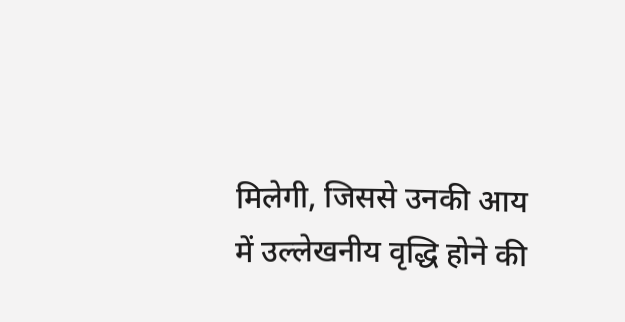मिलेगी, जिससे उनकी आय में उल्लेखनीय वृद्धि होने की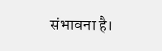संभावना है।